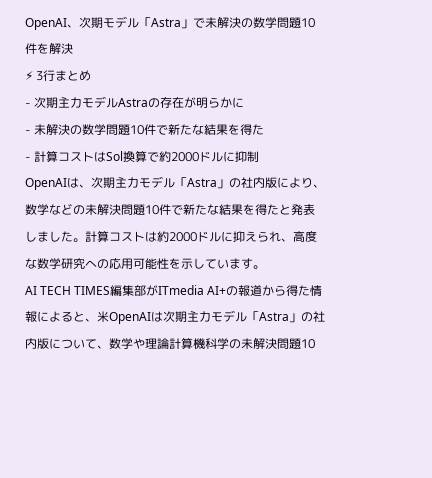OpenAI、次期モデル「Astra」で未解決の数学問題10件を解決
⚡ 3行まとめ
- 次期主力モデルAstraの存在が明らかに
- 未解決の数学問題10件で新たな結果を得た
- 計算コストはSol換算で約2000ドルに抑制
OpenAIは、次期主力モデル「Astra」の社内版により、数学などの未解決問題10件で新たな結果を得たと発表しました。計算コストは約2000ドルに抑えられ、高度な数学研究への応用可能性を示しています。
AI TECH TIMES編集部がITmedia AI+の報道から得た情報によると、米OpenAIは次期主力モデル「Astra」の社内版について、数学や理論計算機科学の未解決問題10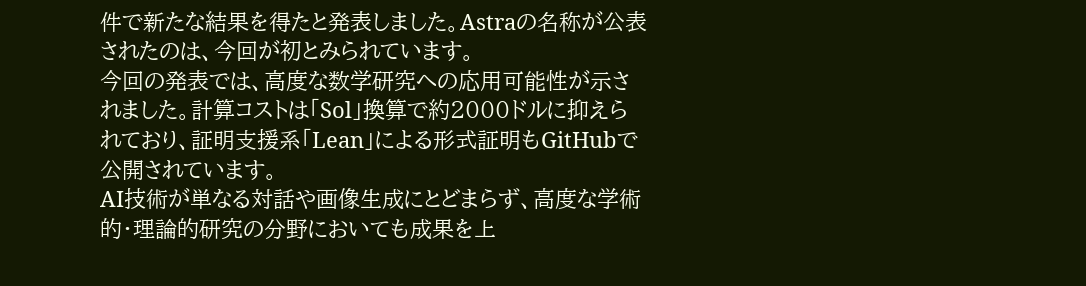件で新たな結果を得たと発表しました。Astraの名称が公表されたのは、今回が初とみられています。
今回の発表では、高度な数学研究への応用可能性が示されました。計算コストは「Sol」換算で約2000ドルに抑えられており、証明支援系「Lean」による形式証明もGitHubで公開されています。
AI技術が単なる対話や画像生成にとどまらず、高度な学術的・理論的研究の分野においても成果を上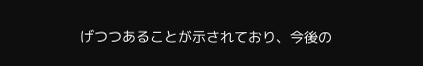げつつあることが示されており、今後の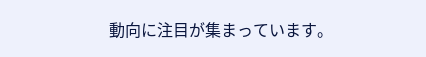動向に注目が集まっています。